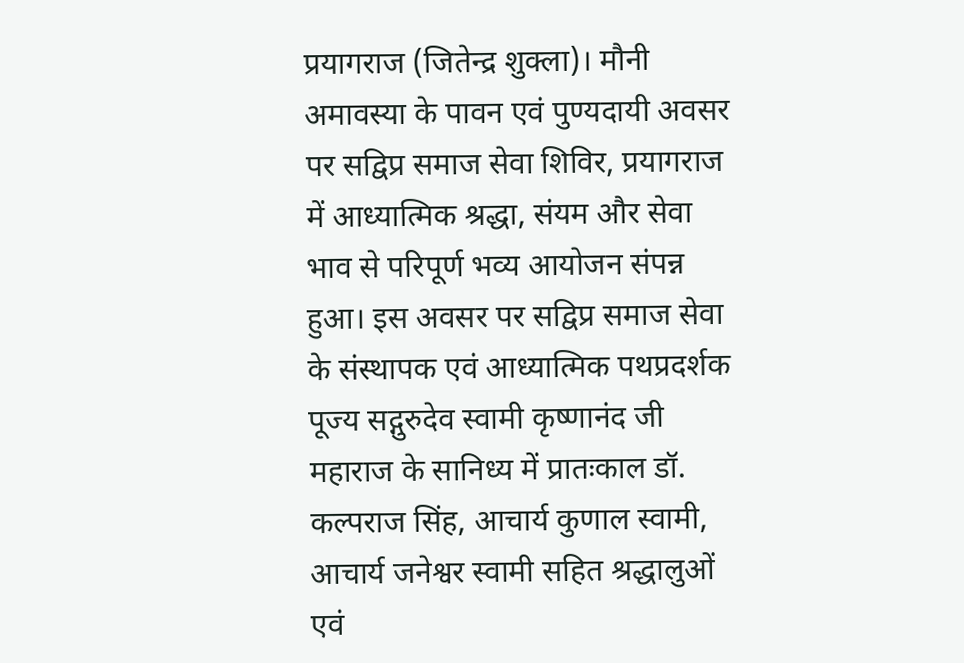प्रयागराज (जितेन्द्र शुक्ला)। मौनी अमावस्या के पावन एवं पुण्यदायी अवसर पर सद्विप्र समाज सेवा शिविर, प्रयागराज में आध्यात्मिक श्रद्धा, संयम और सेवा भाव से परिपूर्ण भव्य आयोजन संपन्न हुआ। इस अवसर पर सद्विप्र समाज सेवा के संस्थापक एवं आध्यात्मिक पथप्रदर्शक पूज्य सद्गुरुदेव स्वामी कृष्णानंद जी महाराज के सानिध्य में प्रातःकाल डॉ. कल्पराज सिंह, आचार्य कुणाल स्वामी, आचार्य जनेश्वर स्वामी सहित श्रद्धालुओं एवं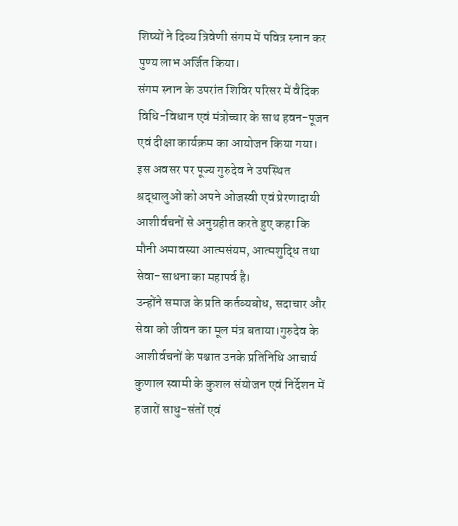शिष्यों ने दिव्य त्रिवेणी संगम में पवित्र स्नान कर पुण्य लाभ अर्जित किया।
संगम स्नान के उपरांत शिविर परिसर में वैदिक विधि-विधान एवं मंत्रोच्चार के साथ हवन-पूजन एवं दीक्षा कार्यक्रम का आयोजन किया गया। इस अवसर पर पूज्य गुरुदेव ने उपस्थित श्रद्धालुओं को अपने ओजस्वी एवं प्रेरणादायी आशीर्वचनों से अनुग्रहीत करते हुए कहा कि मौनी अमावस्या आत्मसंयम, आत्मशुद्धि तथा सेवा-साधना का महापर्व है।
उन्होंने समाज के प्रति कर्तव्यबोध, सदाचार और सेवा को जीवन का मूल मंत्र बताया।गुरुदेव के आशीर्वचनों के पश्चात उनके प्रतिनिधि आचार्य कुणाल स्वामी के कुशल संयोजन एवं निर्देशन में हजारों साधु-संतों एवं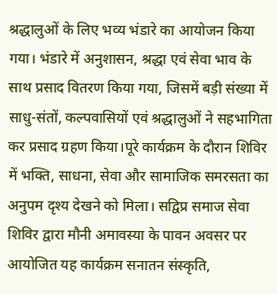श्रद्धालुओं के लिए भव्य भंडारे का आयोजन किया गया। भंडारे में अनुशासन, श्रद्धा एवं सेवा भाव के साथ प्रसाद वितरण किया गया, जिसमें बड़ी संख्या में साधु-संतों, कल्पवासियों एवं श्रद्धालुओं ने सहभागिता कर प्रसाद ग्रहण किया।पूरे कार्यक्रम के दौरान शिविर में भक्ति, साधना, सेवा और सामाजिक समरसता का अनुपम दृश्य देखने को मिला। सद्विप्र समाज सेवा शिविर द्वारा मौनी अमावस्या के पावन अवसर पर आयोजित यह कार्यक्रम सनातन संस्कृति,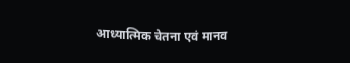आध्यात्मिक चेतना एवं मानव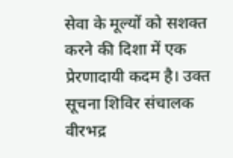सेवा के मूल्यों को सशक्त करने की दिशा में एक प्रेरणादायी कदम है। उक्त सूचना शिविर संचालक वीरभद्र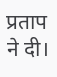प्रताप ने दी।